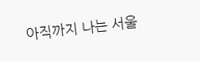아직까지 나는 서울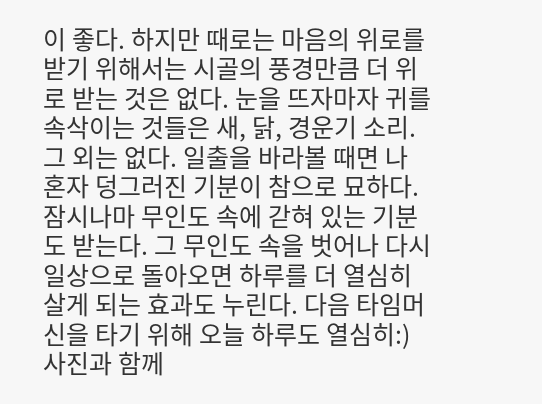이 좋다. 하지만 때로는 마음의 위로를 받기 위해서는 시골의 풍경만큼 더 위로 받는 것은 없다. 눈을 뜨자마자 귀를 속삭이는 것들은 새, 닭, 경운기 소리. 그 외는 없다. 일출을 바라볼 때면 나 혼자 덩그러진 기분이 참으로 묘하다. 잠시나마 무인도 속에 갇혀 있는 기분도 받는다. 그 무인도 속을 벗어나 다시 일상으로 돌아오면 하루를 더 열심히 살게 되는 효과도 누린다. 다음 타임머신을 타기 위해 오늘 하루도 열심히:)
사진과 함께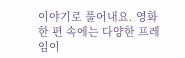이야기로 풀어내요. 영화 한 편 속에는 다양한 프레임이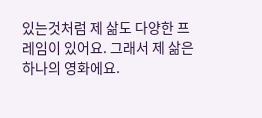있는것처럼 제 삶도 다양한 프레임이 있어요. 그래서 제 삶은 하나의 영화에요.